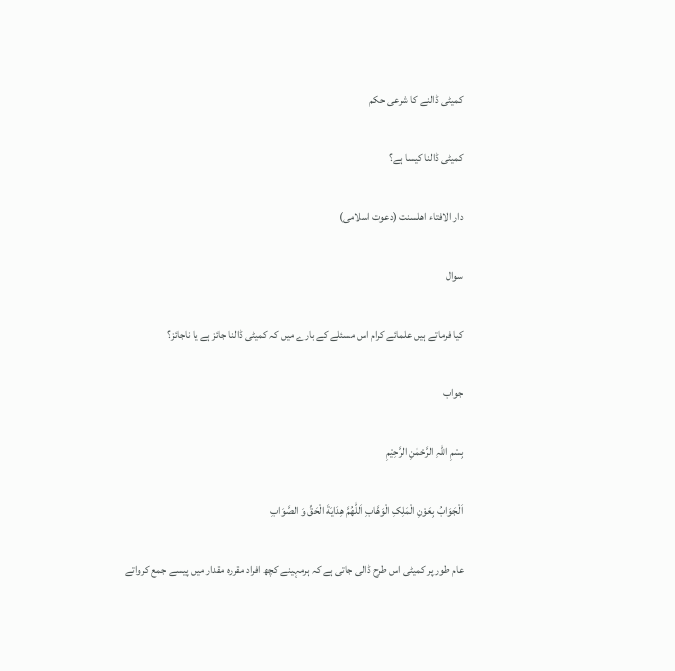کمیٹی ڈالنے کا شرعی حکم

کمیٹی ڈالنا کیسا ہے؟

دار الافتاء اھلسنت (دعوت اسلامی)

سوال

کیا فرماتے ہیں علمائے کرام اس مسئلے کے بارے میں کہ کمیٹی ڈالنا جائز ہے یا ناجائز؟

جواب

بِسْمِ اللہِ الرَّحْمٰنِ الرَّحِيْمِ

اَلْجَوَابُ بِعَوْنِ الْمَلِکِ الْوَھَّابِ اَللّٰھُمَّ ھِدَايَةَ الْحَقِّ وَ الصَّوَابِ

عام طور پر کمیٹی اس طرح ڈالی جاتی ہے کہ ہرمہینے کچھ افراد مقررہ مقدار میں پیسے جمع کرواتے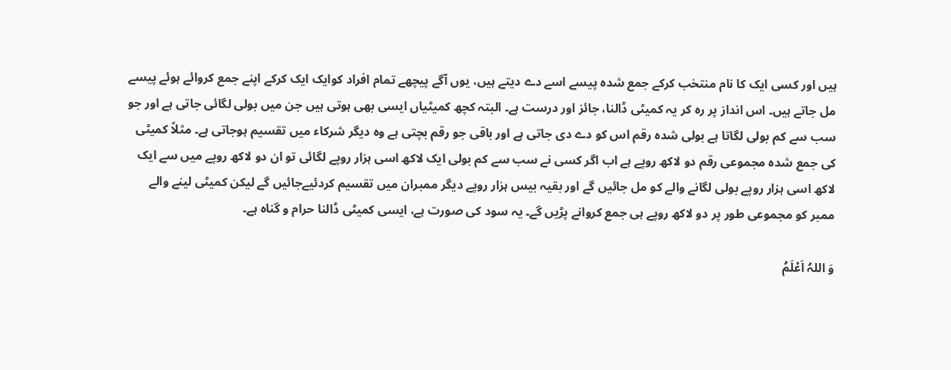ہیں اور کسی ایک کا نام منتخب کرکے جمع شدہ پیسے اسے دے دیتے ہیں، یوں آگے پیچھے تمام افراد کوایک ایک کرکے اپنے جمع کروائے ہوئے پیسے مل جاتے ہیں۔ اس انداز پر رہ کر یہ کمیٹی ڈالنا، جائز اور درست ہے۔ البتہ کچھ کمیٹیاں ایسی بھی ہوتی ہیں جن میں بولی لگائی جاتی ہے اور جو سب سے کم بولی لگاتا ہے بولی شدہ رقم اس کو دے دی جاتی ہے اور باقی جو رقم بچتی ہے وہ دیگر شرکاء میں تقسیم ہوجاتی ہے۔ مثلاً کمیٹی کی جمع شدہ مجموعی رقم دو لاکھ روپے ہے اب اگر کسی نے سب سے کم بولی ایک لاکھ اسی ہزار روپے لگائی تو ان دو لاکھ روپے میں سے ایک لاکھ اسی ہزار روپے بولی لگانے والے کو مل جائیں گے اور بقیہ بیس ہزار روپے دیگر ممبران میں تقسیم کردئیےجائیں گے لیکن کمیٹی لینے والے ممبر کو مجموعی طور پر دو لاکھ روپے ہی جمع کروانے پڑیں گے۔ یہ سود کی صورت ہے، ایسی کمیٹی ڈالنا حرام و گناہ ہے۔

وَ اللہُ اَعْلَمُ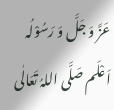عَزَّ وَ جَلَّ وَ رَسُوْلُہ اَعْلَم صَلَّی اللہُ تَعَالٰی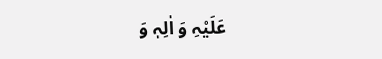عَلَیْہِ وَ اٰلِہٖ وَ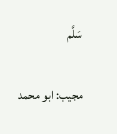سَلَّم

مجیب: ابو محمد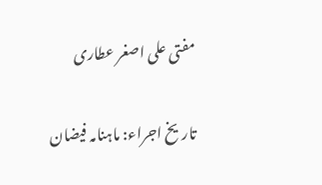مفتی علی اصغر عطاری

تاریخ اجراء: ماہنامہ فیضان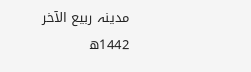مدینہ ربیع الآخر 1442ھ